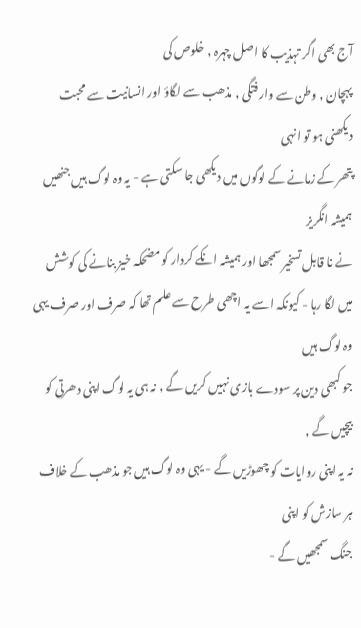آج بھی اگر تہذیب کا اصل چہرہ , خلوص کی
پہچان , وطن سے وارفتگی , مذھب سے لگاؤ اور انسانیت سے محبت دیکھنی ہو تو انہی
پتھر کے زمانے کے لوگوں میں دیکھی جا سکتی ہے - یہ وہ لوگ ہیں جنھیں ہمیشہ انگریز
نے نا قابل تسخیر سمجھا اور ہمیشہ انکے کردار کو مضحکہ خیز بنانے کی کوشش
میں لگا رہا - کیونکہ اسے یہ اچھی طرح سے علم تھا کہ صرف اور صرف یہی وہ لوگ ہیں
جو کبھی دین پر سودے بازی نہیں کریں گے , نہ ہی یہ لوگ اپنی دھرتی کو بیچیں گے ,
نہ یہ اپنی روایات کو چھوڑیں گے - یہی وہ لوگ ہیں جو مذھب کے خلاف ہر سازش کو اپنی
جنگ سمجھیں گے -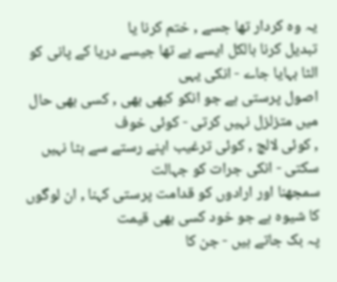یہ وہ کردار تھا جسے , ختم کرنا یا
تبدیل کرنا بالکل ایسے ہے تھا جیسے دریا کے پانی کو الٹا بہایا جاے - انکی یہی
اصول پرستی ہے جو انکو کبھی بھی , کسی بھی حال میں متزلزل نہیں کرتی - کوئی خوف
, کوئی لالچ , کوئی ترغیب اپنے رستے سے ہٹا نہیں سکتی - انکی جرات کو جہالت
سمجھنا اور ارادوں کو قدامت پرستی کہنا , ان لوگوں کا شیوہ ہے جو خود کسی بھی قیمت
پہ بک جاتے ہیں - جن کا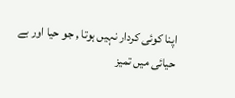اپنا کوئی کردار نہیں ہوتا , جو حیا اور بے حیائی میں تمیز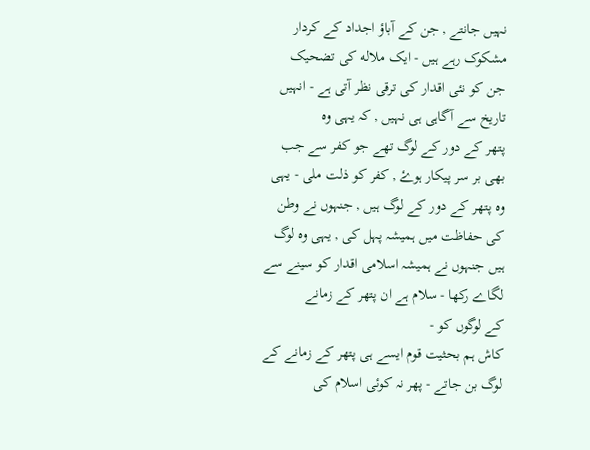نہیں جانتے , جن کے آباؤ اجداد کے کردار مشکوک رہے ہیں - ایک ملاله کی تضحیک
جن کو نئی اقدار کی ترقی نظر آتی ہے - انہیں تاریخ سے آگاہی ہی نہیں , کہ یہی وہ
پتھر کے دور کے لوگ تھے جو کفر سے جب بھی بر سر پیکار ہوۓ , کفر کو ذلت ملی - یہی
وہ پتھر کے دور کے لوگ ہیں , جنہوں نے وطن کی حفاظت میں ہمیشہ پہل کی , یہی وہ لوگ
ہیں جنہوں نے ہمیشہ اسلامی اقدار کو سینے سے لگاے رکھا - سلام ہے ان پتھر کے زمانے
کے لوگوں کو -
کاش ہم بحثیت قوم ایسے ہی پتھر کے زمانے کے
لوگ بن جاتے - پھر نہ کوئی اسلام کی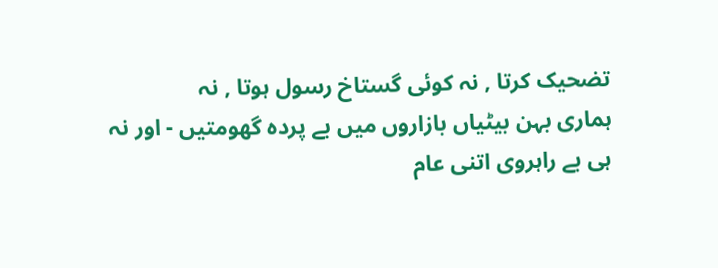تضحیک کرتا , نہ کوئی گستاخ رسول ہوتا , نہ
ہماری بہن بیٹیاں بازاروں میں بے پردہ گھومتیں - اور نہ ہی بے راہروی اتنی عام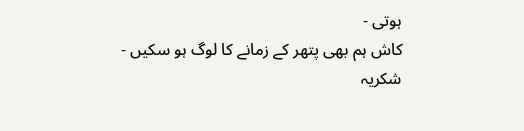ہوتی -
کاش ہم بھی پتھر کے زمانے کا لوگ ہو سکیں -
شکریہ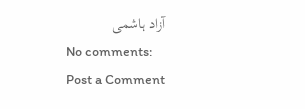آزاد ہاشمی
No comments:
Post a Comment